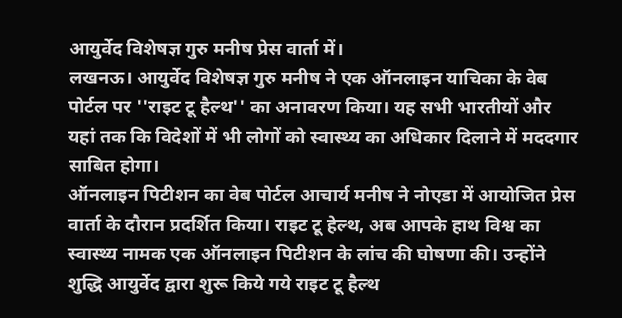आयुर्वेद विशेषज्ञ गुरु मनीष प्रेस वार्ता में।
लखनऊ। आयुर्वेद विशेषज्ञ गुरु मनीष ने एक ऑनलाइन याचिका के वेब पोर्टल पर ''राइट टू हैल्थ'' का अनावरण किया। यह सभी भारतीयों और यहां तक कि विदेशों में भी लोगों को स्वास्थ्य का अधिकार दिलाने में मददगार साबित होगा।
ऑनलाइन पिटीशन का वेब पोर्टल आचार्य मनीष ने नोएडा में आयोजित प्रेस वार्ता के दौरान प्रदर्शित किया। राइट टू हेल्थ, अब आपके हाथ विश्व का स्वास्थ्य नामक एक ऑनलाइन पिटीशन के लांच की घोषणा की। उन्होंने शुद्धि आयुर्वेद द्वारा शुरू किये गये राइट टू हैल्थ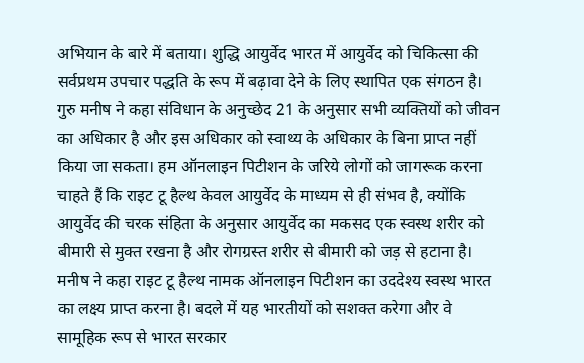अभियान के बारे में बताया। शुद्धि आयुर्वेद भारत में आयुर्वेद को चिकित्सा की सर्वप्रथम उपचार पद्धति के रूप में बढ़ावा देने के लिए स्थापित एक संगठन है।
गुरु मनीष ने कहा संविधान के अनुच्छेद 21 के अनुसार सभी व्यक्तियों को जीवन का अधिकार है और इस अधिकार को स्वाथ्य के अधिकार के बिना प्राप्त नहीं किया जा सकता। हम ऑनलाइन पिटीशन के जरिये लोगों को जागरूक करना चाहते हैं कि राइट टू हैल्थ केवल आयुर्वेद के माध्यम से ही संभव है, क्योंकि आयुर्वेद की चरक संहिता के अनुसार आयुर्वेद का मकसद एक स्वस्थ शरीर को बीमारी से मुक्त रखना है और रोगग्रस्त शरीर से बीमारी को जड़ से हटाना है।
मनीष ने कहा राइट टू हैल्थ नामक ऑनलाइन पिटीशन का उददेश्य स्वस्थ भारत का लक्ष्य प्राप्त करना है। बदले में यह भारतीयों को सशक्त करेगा और वे सामूहिक रूप से भारत सरकार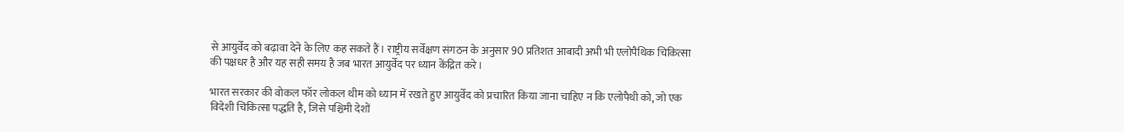से आयुर्वेद को बढ़ावा देने के लिए कह सकते हैं। राष्ट्रीय सर्वेक्षण संगठन के अनुसार 90 प्रतिशत आबादी अभी भी एलोपैथिक चिकित्सा की पक्षधर है और यह सही समय है जब भारत आयुर्वेद पर ध्यान केंद्रित करे।

भारत सरकार की वोकल फॉर लोकल थीम को ध्यान में रखते हुए आयुर्वेद को प्रचारित किया जाना चाहिए न कि एलोपैथी को, जो एक विदेशी चिकित्सा पद्धति है, जिसे पश्चिमी देशों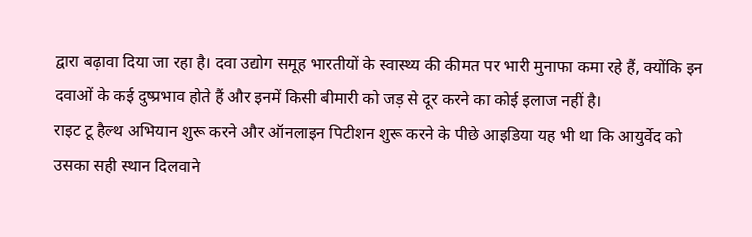द्वारा बढ़ावा दिया जा रहा है। दवा उद्योग समूह भारतीयों के स्वास्थ्य की कीमत पर भारी मुनाफा कमा रहे हैं, क्योंकि इन दवाओं के कई दुष्प्रभाव होते हैं और इनमें किसी बीमारी को जड़ से दूर करने का कोई इलाज नहीं है।
राइट टू हैल्थ अभियान शुरू करने और ऑनलाइन पिटीशन शुरू करने के पीछे आइडिया यह भी था कि आयुर्वेद को उसका सही स्थान दिलवाने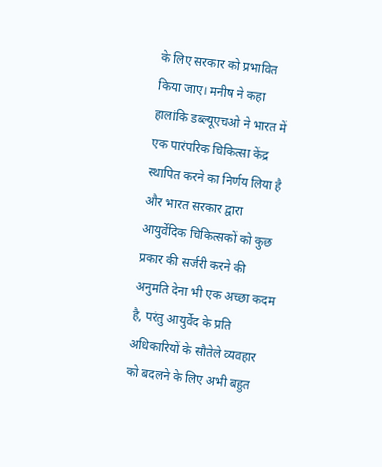के लिए सरकार को प्रभावित किया जाए। मनीष ने कहा हालांकि डब्ल्यूएचओ ने भारत में एक पारंपरिक चिकित्सा केंद्र स्थापित करने का निर्णय लिया है और भारत सरकार द्वारा आयुर्वेदिक चिकित्सकों को कुछ प्रकार की सर्जरी करने की अनुमति देना भी एक अच्छा कदम है, परंतु आयुर्वेद के प्रति अधिकारियों के सौतेले व्यवहार को बदलने के लिए अभी बहुत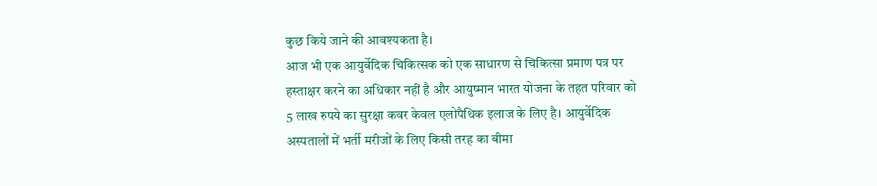कुछ किये जाने की आवश्यकता है।
आज भी एक आयुर्वेदिक चिकित्सक को एक साधारण से चिकित्सा प्रमाण पत्र पर हस्ताक्षर करने का अधिकार नहीं है और आयुष्मान भारत योजना के तहत परिवार को 5 लाख रुपये का सुरक्षा कवर केवल एलोपैथिक इलाज के लिए है। आयुर्वेदिक अस्पतालों में भर्ती मरीजों के लिए किसी तरह का बीमा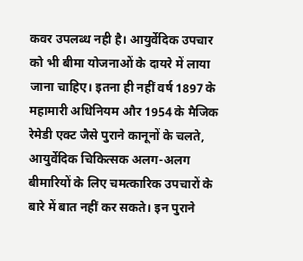कवर उपलब्ध नही है। आयुर्वेदिक उपचार को भी बीमा योजनाओं के दायरे में लाया जाना चाहिए। इतना ही नहीं वर्ष 1897 के महामारी अधिनियम और 1954 के मैजिक रेमेडी एक्ट जैसे पुराने कानूनों के चलते, आयुर्वेदिक चिकित्सक अलग-अलग बीमारियों के लिए चमत्कारिक उपचारों के बारे में बात नहीं कर सकते। इन पुराने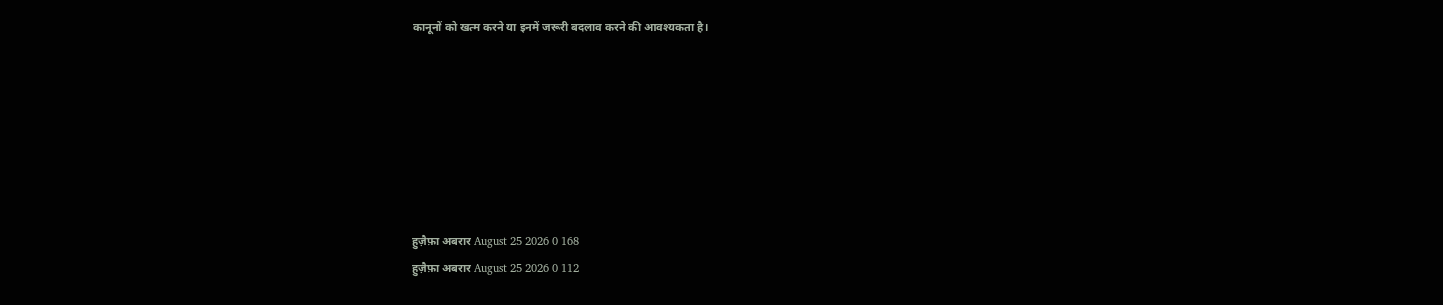कानूनों को खत्म करने या इनमें जरूरी बदलाव करने की आवश्यकता है।







हुज़ैफ़ा अबरार August 25 2026 0 168
हुज़ैफ़ा अबरार August 25 2026 0 112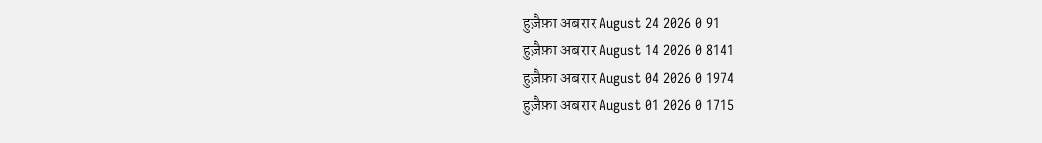हुज़ैफ़ा अबरार August 24 2026 0 91
हुज़ैफ़ा अबरार August 14 2026 0 8141
हुज़ैफ़ा अबरार August 04 2026 0 1974
हुज़ैफ़ा अबरार August 01 2026 0 1715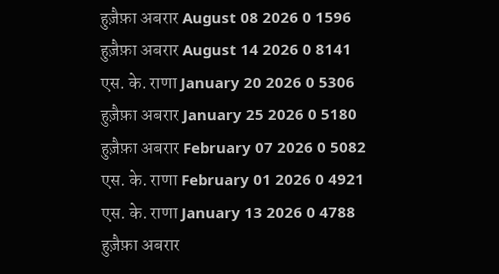हुज़ैफ़ा अबरार August 08 2026 0 1596
हुज़ैफ़ा अबरार August 14 2026 0 8141
एस. के. राणा January 20 2026 0 5306
हुज़ैफ़ा अबरार January 25 2026 0 5180
हुज़ैफ़ा अबरार February 07 2026 0 5082
एस. के. राणा February 01 2026 0 4921
एस. के. राणा January 13 2026 0 4788
हुज़ैफ़ा अबरार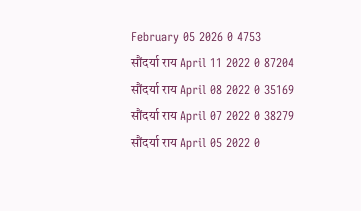February 05 2026 0 4753
सौंदर्या राय April 11 2022 0 87204
सौंदर्या राय April 08 2022 0 35169
सौंदर्या राय April 07 2022 0 38279
सौंदर्या राय April 05 2022 0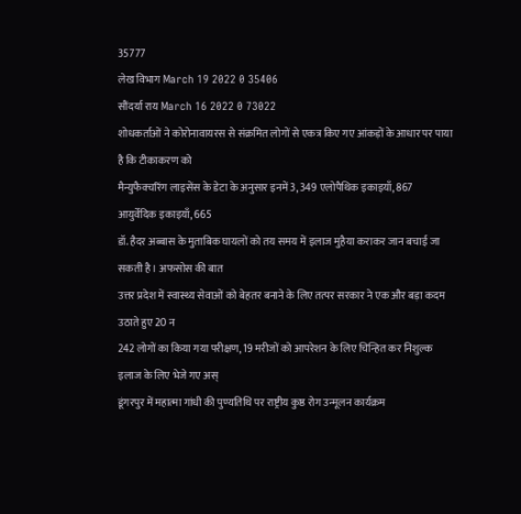35777
लेख विभाग March 19 2022 0 35406
सौंदर्या राय March 16 2022 0 73022
शोधकर्ताओं ने कोरोनावायरस से संक्रमित लोगों से एकत्र किए गए आंकड़ों के आधार पर पाया है कि टीकाकरण को
मैन्युफैक्चरिंग लाइसेंस के डेटा के अनुसार इनमें 3, 349 एलोपैथिक इकाइयाँ, 867 आयुर्वेदिक इकाइयाँ, 665
डॉ. हैदर अब्बास के मुताबिक घायलों को तय समय में इलाज मुहैया कराकर जान बचाई जा सकती है। अफसोस की बात
उत्तर प्रदेश में स्वास्थ्य सेवाओं को बेहतर बनाने के लिए तत्पर सरकार ने एक और बड़ा कदम उठाते हुए 20 न
242 लोगों का किया गया परीक्षण, 19 मरीजों को आपरेशन के लिए चिन्हित कर निशुल्क इलाज के लिए भेजे गए अस्
डूंगरपुर में महात्मा गांधी की पुण्यतिथि पर राष्ट्रीय कुष्ठ रोग उन्मूलन कार्यक्रम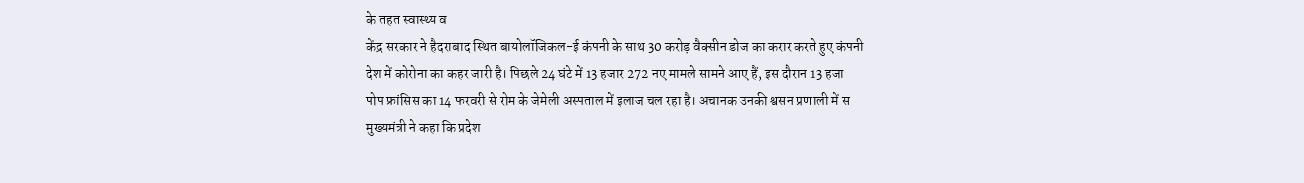के तहत स्वास्थ्य व
केंद्र सरकार ने हैदराबाद स्थित बायोलॉजिकल-ई कंपनी के साथ 30 करोड़ वैक्सीन डोज का करार करते हुए कंपनी
देश में कोरोना का कहर जारी है। पिछले 24 घंटे में 13 हजार 272 नए मामले सामने आए हैं, इस दौरान 13 हजा
पोप फ्रांसिस का 14 फरवरी से रोम के जेमेली अस्पताल में इलाज चल रहा है। अचानक उनकी श्वसन प्रणाली में स
मुख्यमंत्री ने कहा कि प्रदेश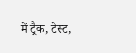में ट्रैक, टेस्ट,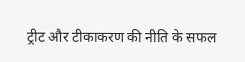ट्रीट और टीकाकरण की नीति के सफल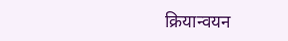क्रियान्वयन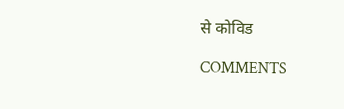से कोविड

COMMENTS